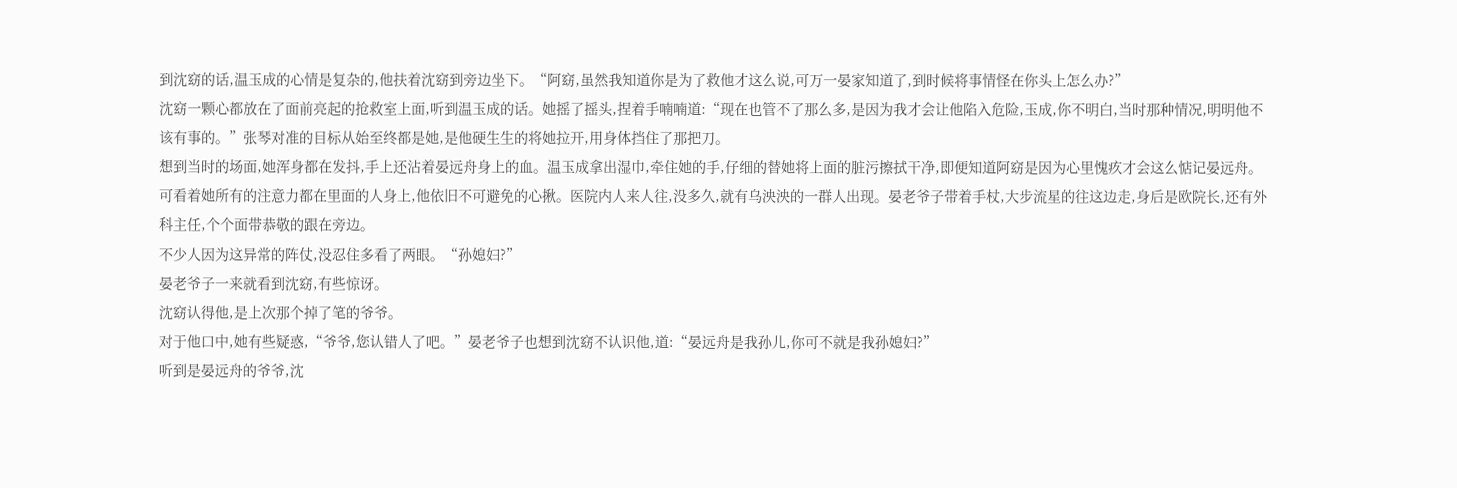到沈窈的话,温玉成的心情是复杂的,他扶着沈窈到旁边坐下。“阿窈,虽然我知道你是为了救他才这么说,可万一晏家知道了,到时候将事情怪在你头上怎么办?”
沈窈一颗心都放在了面前亮起的抢救室上面,听到温玉成的话。她摇了摇头,捏着手喃喃道:“现在也管不了那么多,是因为我才会让他陷入危险,玉成,你不明白,当时那种情况,明明他不该有事的。”张琴对准的目标从始至终都是她,是他硬生生的将她拉开,用身体挡住了那把刀。
想到当时的场面,她浑身都在发抖,手上还沾着晏远舟身上的血。温玉成拿出湿巾,牵住她的手,仔细的替她将上面的脏污擦拭干净,即便知道阿窈是因为心里愧疚才会这么惦记晏远舟。可看着她所有的注意力都在里面的人身上,他依旧不可避免的心揪。医院内人来人往,没多久,就有乌泱泱的一群人出现。晏老爷子带着手杖,大步流星的往这边走,身后是欧院长,还有外科主任,个个面带恭敬的跟在旁边。
不少人因为这异常的阵仗,没忍住多看了两眼。“孙媳妇?”
晏老爷子一来就看到沈窈,有些惊讶。
沈窈认得他,是上次那个掉了笔的爷爷。
对于他口中,她有些疑惑,“爷爷,您认错人了吧。”晏老爷子也想到沈窈不认识他,道:“晏远舟是我孙儿,你可不就是我孙媳妇?”
听到是晏远舟的爷爷,沈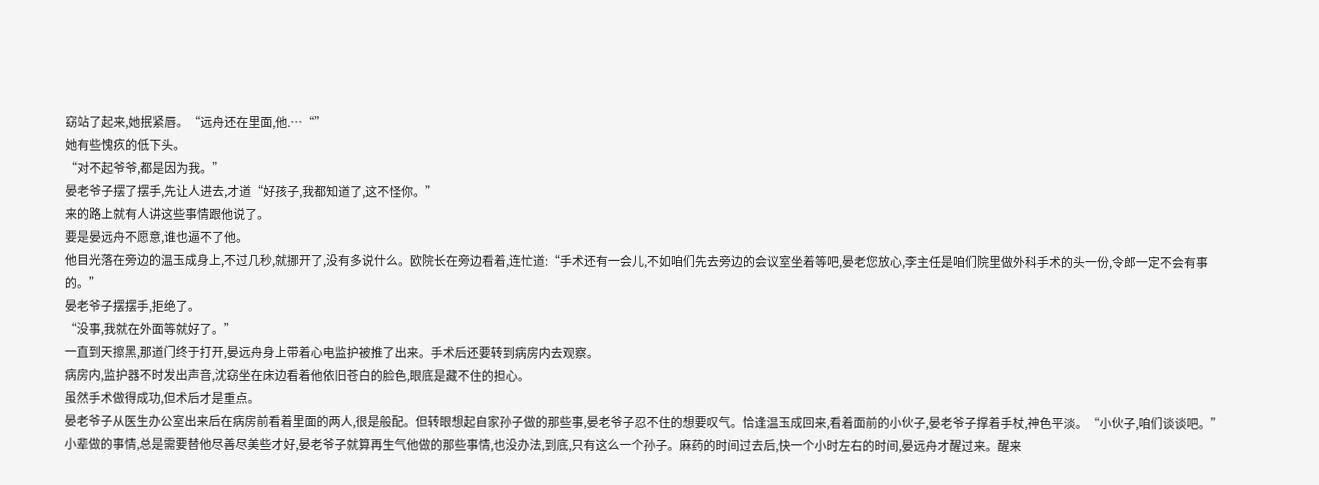窈站了起来,她抿紧唇。“远舟还在里面,他.…“”
她有些愧疚的低下头。
“对不起爷爷,都是因为我。”
晏老爷子摆了摆手,先让人进去,才道“好孩子,我都知道了,这不怪你。”
来的路上就有人讲这些事情跟他说了。
要是晏远舟不愿意,谁也逼不了他。
他目光落在旁边的温玉成身上,不过几秒,就挪开了,没有多说什么。欧院长在旁边看着,连忙道:“手术还有一会儿,不如咱们先去旁边的会议室坐着等吧,晏老您放心,李主任是咱们院里做外科手术的头一份,令郎一定不会有事的。”
晏老爷子摆摆手,拒绝了。
“没事,我就在外面等就好了。”
一直到天擦黑,那道门终于打开,晏远舟身上带着心电监护被推了出来。手术后还要转到病房内去观察。
病房内,监护器不时发出声音,沈窈坐在床边看着他依旧苍白的脸色,眼底是藏不住的担心。
虽然手术做得成功,但术后才是重点。
晏老爷子从医生办公室出来后在病房前看着里面的两人,很是般配。但转眼想起自家孙子做的那些事,晏老爷子忍不住的想要叹气。恰逢温玉成回来,看着面前的小伙子,晏老爷子撑着手杖,神色平淡。“小伙子,咱们谈谈吧。”
小辈做的事情,总是需要替他尽善尽美些才好,晏老爷子就算再生气他做的那些事情,也没办法,到底,只有这么一个孙子。麻药的时间过去后,快一个小时左右的时间,晏远舟才醒过来。醒来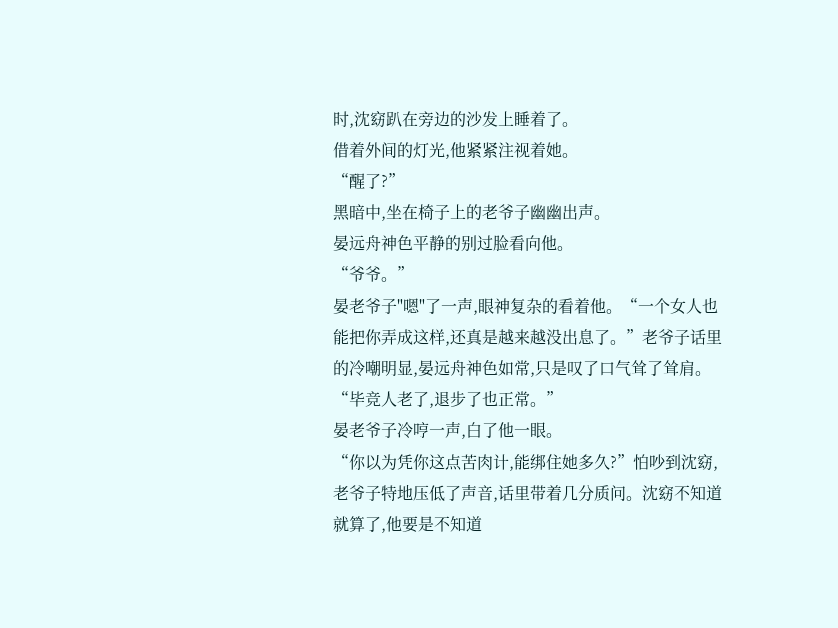时,沈窈趴在旁边的沙发上睡着了。
借着外间的灯光,他紧紧注视着她。
“醒了?”
黑暗中,坐在椅子上的老爷子幽幽出声。
晏远舟神色平静的别过脸看向他。
“爷爷。”
晏老爷子"嗯"了一声,眼神复杂的看着他。“一个女人也能把你弄成这样,还真是越来越没出息了。”老爷子话里的冷嘲明显,晏远舟神色如常,只是叹了口气耸了耸肩。“毕竞人老了,退步了也正常。”
晏老爷子冷哼一声,白了他一眼。
“你以为凭你这点苦肉计,能绑住她多久?”怕吵到沈窈,老爷子特地压低了声音,话里带着几分质问。沈窈不知道就算了,他要是不知道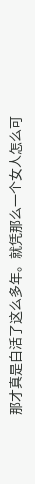那才真是白活了这么多年。就凭那么一个女人怎么可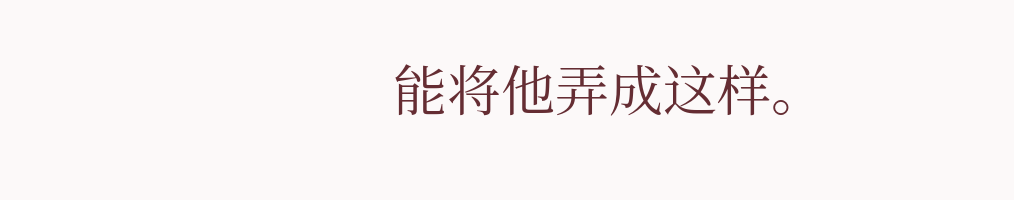能将他弄成这样。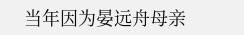当年因为晏远舟母亲